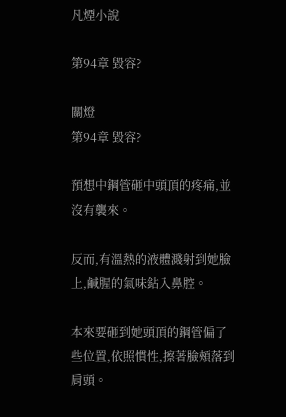凡煙小說

第94章 毀容?

關燈
第94章 毀容?

預想中鋼管砸中頭頂的疼痛,並沒有襲來。

反而,有溫熱的液體濺射到她臉上,鹹腥的氣味鉆入鼻腔。

本來要砸到她頭頂的鋼管偏了些位置,依照慣性,擦著臉頰落到肩頭。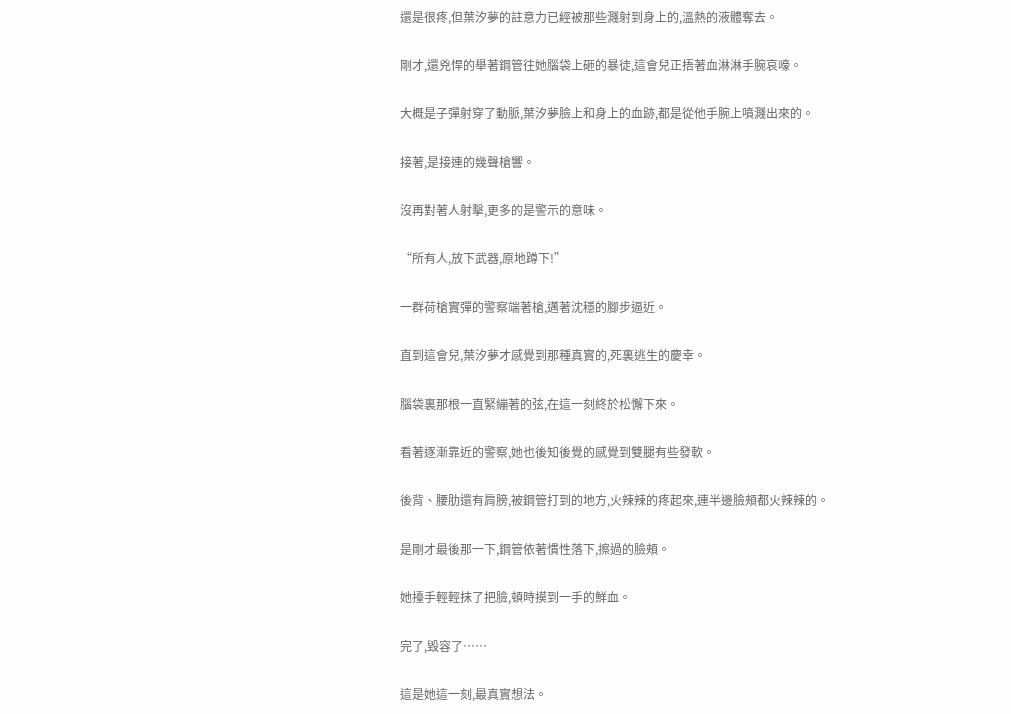還是很疼,但葉汐夢的註意力已經被那些濺射到身上的,溫熱的液體奪去。

剛才,還兇悍的舉著鋼管往她腦袋上砸的暴徒,這會兒正捂著血淋淋手腕哀嚎。

大概是子彈射穿了動脈,葉汐夢臉上和身上的血跡,都是從他手腕上噴濺出來的。

接著,是接連的幾聲槍響。

沒再對著人射擊,更多的是警示的意味。

“所有人,放下武器,原地蹲下!”

一群荷槍實彈的警察端著槍,邁著沈穩的腳步逼近。

直到這會兒,葉汐夢才感覺到那種真實的,死裏逃生的慶幸。

腦袋裏那根一直緊繃著的弦,在這一刻終於松懈下來。

看著逐漸靠近的警察,她也後知後覺的感覺到雙腿有些發軟。

後背、腰肋還有肩膀,被鋼管打到的地方,火辣辣的疼起來,連半邊臉頰都火辣辣的。

是剛才最後那一下,鋼管依著慣性落下,擦過的臉頰。

她擡手輕輕抹了把臉,頓時摸到一手的鮮血。

完了,毀容了……

這是她這一刻,最真實想法。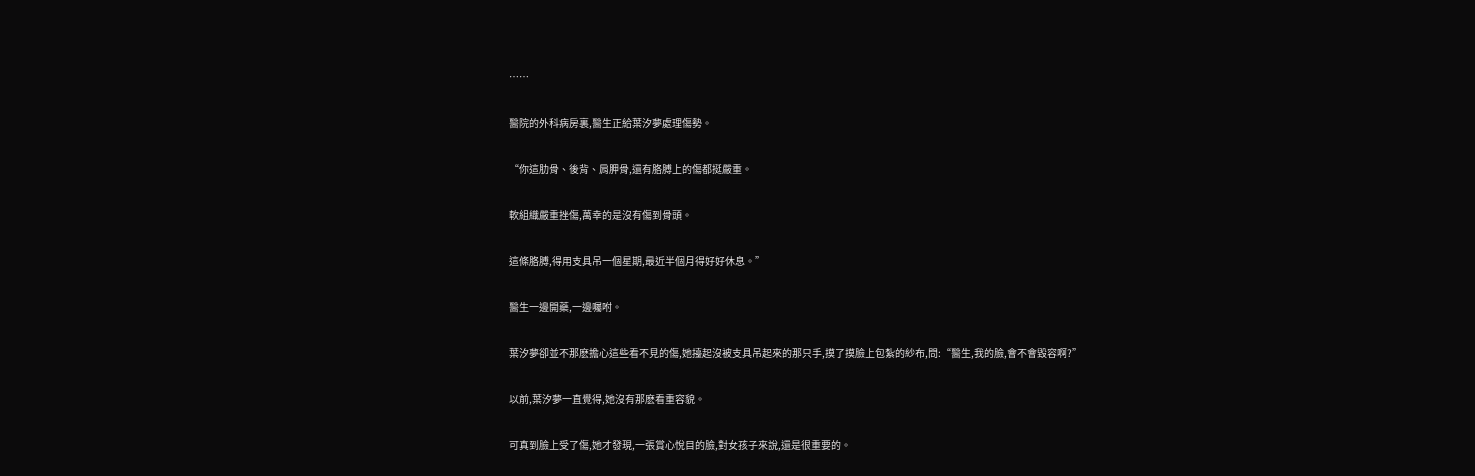……

醫院的外科病房裏,醫生正給葉汐夢處理傷勢。

“你這肋骨、後背、肩胛骨,還有胳膊上的傷都挺嚴重。

軟組織嚴重挫傷,萬幸的是沒有傷到骨頭。

這條胳膊,得用支具吊一個星期,最近半個月得好好休息。”

醫生一邊開藥,一邊囑咐。

葉汐夢卻並不那麽擔心這些看不見的傷,她擡起沒被支具吊起來的那只手,摸了摸臉上包紮的紗布,問:“醫生,我的臉,會不會毀容啊?”

以前,葉汐夢一直覺得,她沒有那麽看重容貌。

可真到臉上受了傷,她才發現,一張賞心悅目的臉,對女孩子來說,還是很重要的。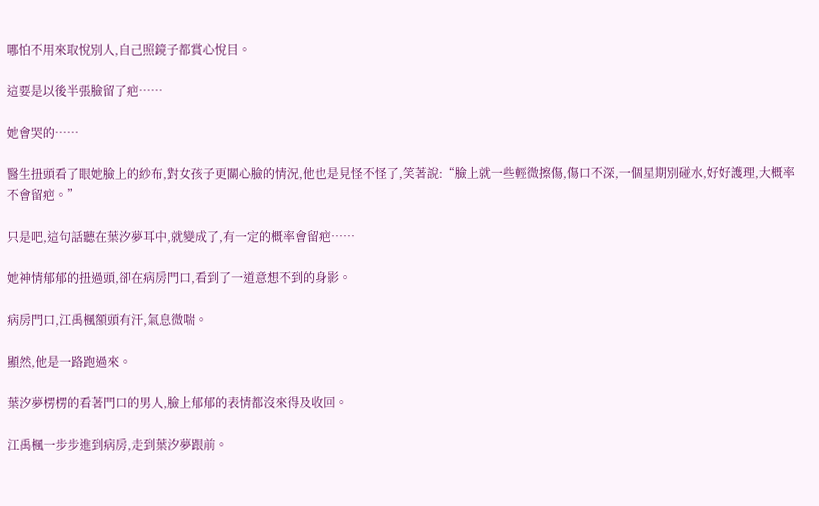哪怕不用來取悅別人,自己照鏡子都賞心悅目。

這要是以後半張臉留了疤……

她會哭的……

醫生扭頭看了眼她臉上的紗布,對女孩子更關心臉的情況,他也是見怪不怪了,笑著說:“臉上就一些輕微擦傷,傷口不深,一個星期別碰水,好好護理,大概率不會留疤。”

只是吧,這句話聽在葉汐夢耳中,就變成了,有一定的概率會留疤……

她神情郁郁的扭過頭,卻在病房門口,看到了一道意想不到的身影。

病房門口,江禹楓額頭有汗,氣息微喘。

顯然,他是一路跑過來。

葉汐夢楞楞的看著門口的男人,臉上郁郁的表情都沒來得及收回。

江禹楓一步步進到病房,走到葉汐夢跟前。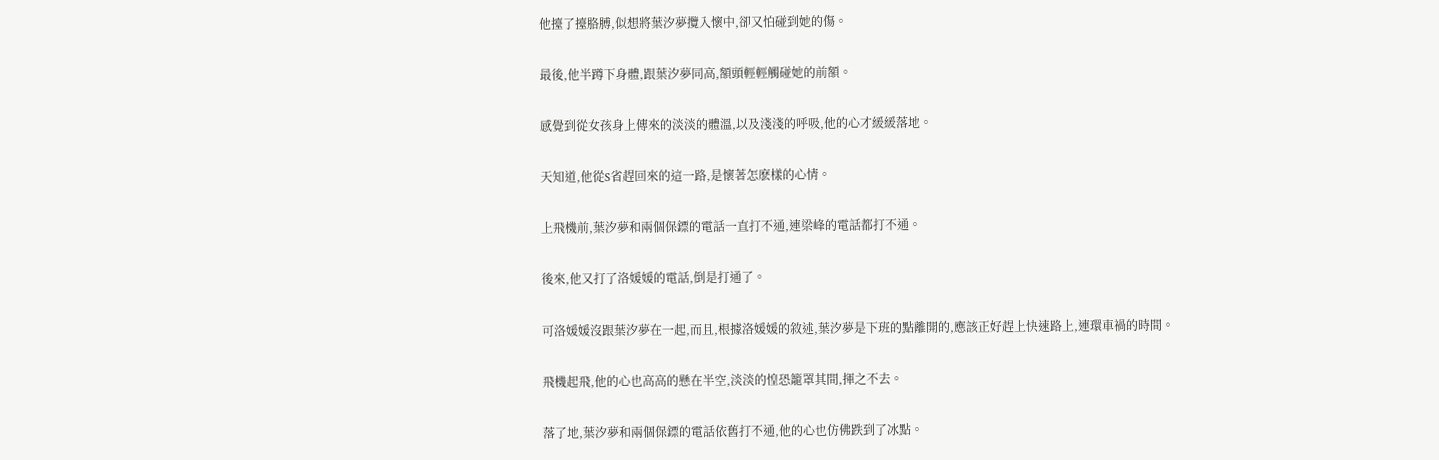他擡了擡胳膊,似想將葉汐夢攬入懷中,卻又怕碰到她的傷。

最後,他半蹲下身體,跟葉汐夢同高,額頭輕輕觸碰她的前額。

感覺到從女孩身上傳來的淡淡的體溫,以及淺淺的呼吸,他的心才緩緩落地。

天知道,他從S省趕回來的這一路,是懷著怎麽樣的心情。

上飛機前,葉汐夢和兩個保鏢的電話一直打不通,連梁峰的電話都打不通。

後來,他又打了洛媛媛的電話,倒是打通了。

可洛媛媛沒跟葉汐夢在一起,而且,根據洛媛媛的敘述,葉汐夢是下班的點離開的,應該正好趕上快速路上,連環車禍的時間。

飛機起飛,他的心也高高的懸在半空,淡淡的惶恐籠罩其間,揮之不去。

落了地,葉汐夢和兩個保鏢的電話依舊打不通,他的心也仿佛跌到了冰點。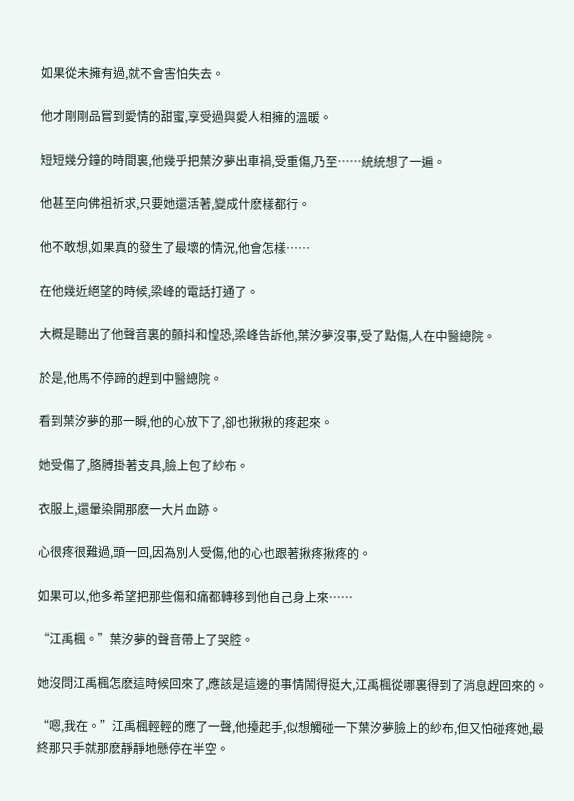如果從未擁有過,就不會害怕失去。

他才剛剛品嘗到愛情的甜蜜,享受過與愛人相擁的溫暖。

短短幾分鐘的時間裏,他幾乎把葉汐夢出車禍,受重傷,乃至……統統想了一遍。

他甚至向佛祖祈求,只要她還活著,變成什麽樣都行。

他不敢想,如果真的發生了最壞的情況,他會怎樣……

在他幾近絕望的時候,梁峰的電話打通了。

大概是聽出了他聲音裏的顫抖和惶恐,梁峰告訴他,葉汐夢沒事,受了點傷,人在中醫總院。

於是,他馬不停蹄的趕到中醫總院。

看到葉汐夢的那一瞬,他的心放下了,卻也揪揪的疼起來。

她受傷了,胳膊掛著支具,臉上包了紗布。

衣服上,還暈染開那麽一大片血跡。

心很疼很難過,頭一回,因為別人受傷,他的心也跟著揪疼揪疼的。

如果可以,他多希望把那些傷和痛都轉移到他自己身上來……

“江禹楓。”葉汐夢的聲音帶上了哭腔。

她沒問江禹楓怎麽這時候回來了,應該是這邊的事情鬧得挺大,江禹楓從哪裏得到了消息趕回來的。

“嗯,我在。”江禹楓輕輕的應了一聲,他擡起手,似想觸碰一下葉汐夢臉上的紗布,但又怕碰疼她,最終那只手就那麽靜靜地懸停在半空。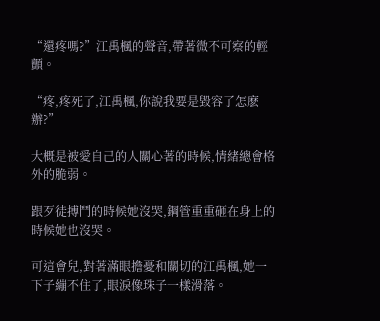“還疼嗎?”江禹楓的聲音,帶著微不可察的輕顫。

“疼,疼死了,江禹楓,你說我要是毀容了怎麽辦?”

大概是被愛自己的人關心著的時候,情緒總會格外的脆弱。

跟歹徒搏鬥的時候她沒哭,鋼管重重砸在身上的時候她也沒哭。

可這會兒,對著滿眼擔憂和關切的江禹楓,她一下子繃不住了,眼淚像珠子一樣滑落。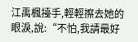江禹楓擡手,輕輕擦去她的眼淚,說:“不怕,我請最好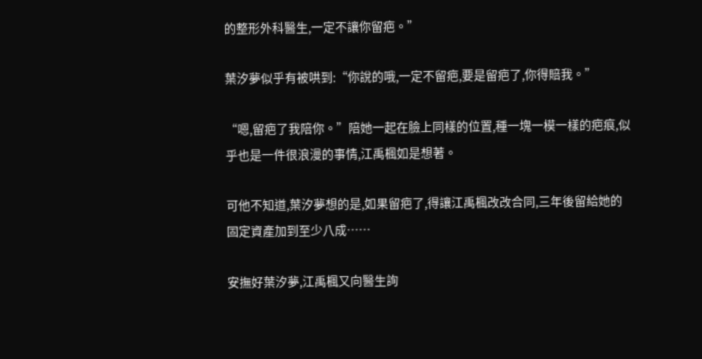的整形外科醫生,一定不讓你留疤。”

葉汐夢似乎有被哄到:“你說的哦,一定不留疤,要是留疤了,你得賠我。”

“嗯,留疤了我陪你。”陪她一起在臉上同樣的位置,種一塊一模一樣的疤痕,似乎也是一件很浪漫的事情,江禹楓如是想著。

可他不知道,葉汐夢想的是,如果留疤了,得讓江禹楓改改合同,三年後留給她的固定資產加到至少八成……

安撫好葉汐夢,江禹楓又向醫生詢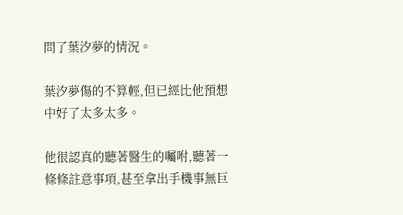問了葉汐夢的情況。

葉汐夢傷的不算輕,但已經比他預想中好了太多太多。

他很認真的聽著醫生的囑咐,聽著一條條註意事項,甚至拿出手機事無巨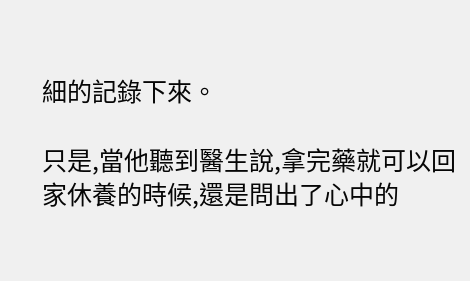細的記錄下來。

只是,當他聽到醫生說,拿完藥就可以回家休養的時候,還是問出了心中的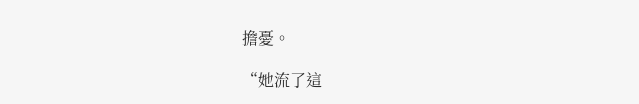擔憂。

“她流了這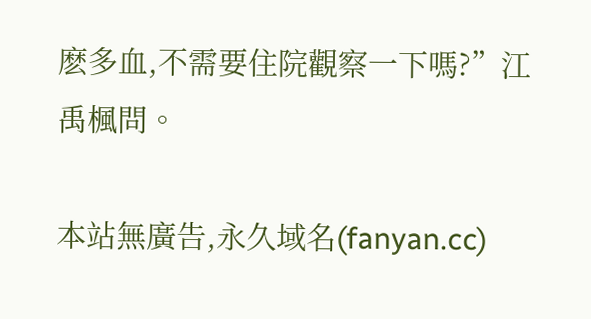麽多血,不需要住院觀察一下嗎?”江禹楓問。

本站無廣告,永久域名(fanyan.cc)